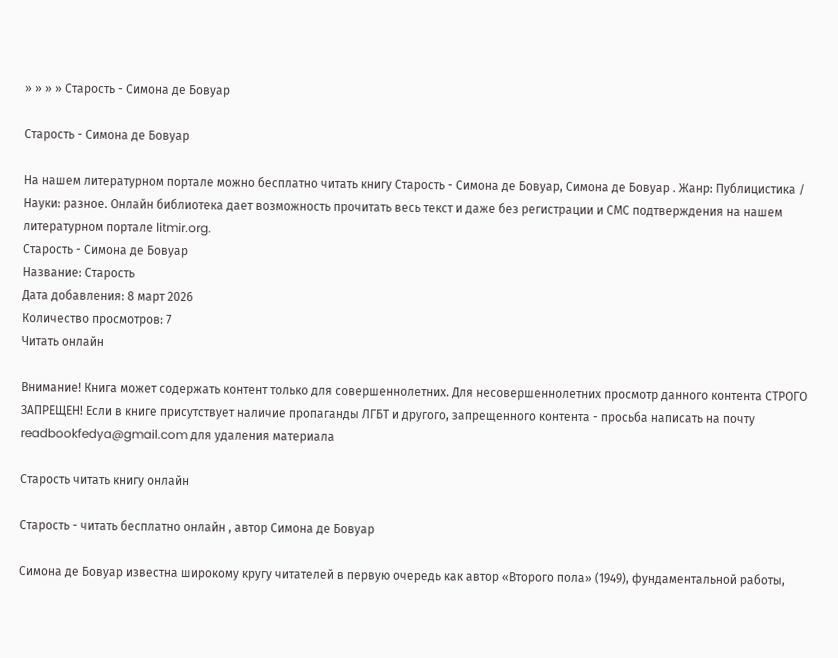» » » » Старость - Симона де Бовуар

Старость - Симона де Бовуар

На нашем литературном портале можно бесплатно читать книгу Старость - Симона де Бовуар, Симона де Бовуар . Жанр: Публицистика / Науки: разное. Онлайн библиотека дает возможность прочитать весь текст и даже без регистрации и СМС подтверждения на нашем литературном портале litmir.org.
Старость - Симона де Бовуар
Название: Старость
Дата добавления: 8 март 2026
Количество просмотров: 7
Читать онлайн

Внимание! Книга может содержать контент только для совершеннолетних. Для несовершеннолетних просмотр данного контента СТРОГО ЗАПРЕЩЕН! Если в книге присутствует наличие пропаганды ЛГБТ и другого, запрещенного контента - просьба написать на почту readbookfedya@gmail.com для удаления материала

Старость читать книгу онлайн

Старость - читать бесплатно онлайн , автор Симона де Бовуар

Симона де Бовуар известна широкому кругу читателей в первую очередь как автор «Второго пола» (1949), фундаментальной работы,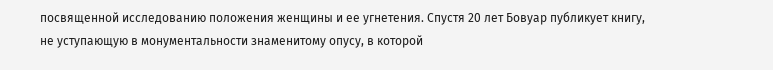посвященной исследованию положения женщины и ее угнетения. Спустя 20 лет Бовуар публикует книгу, не уступающую в монументальности знаменитому опусу, в которой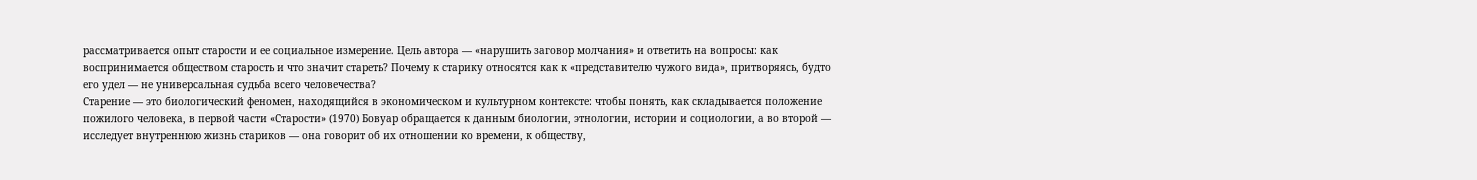рассматривается опыт старости и ее социальное измерение. Цель автора — «нарушить заговор молчания» и ответить на вопросы: как воспринимается обществом старость и что значит стареть? Почему к старику относятся как к «представителю чужого вида», притворяясь, будто его удел — не универсальная судьба всего человечества?
Старение — это биологический феномен, находящийся в экономическом и культурном контексте: чтобы понять, как складывается положение пожилого человека, в первой части «Старости» (1970) Бовуар обращается к данным биологии, этнологии, истории и социологии, а во второй — исследует внутреннюю жизнь стариков — она говорит об их отношении ко времени, к обществу,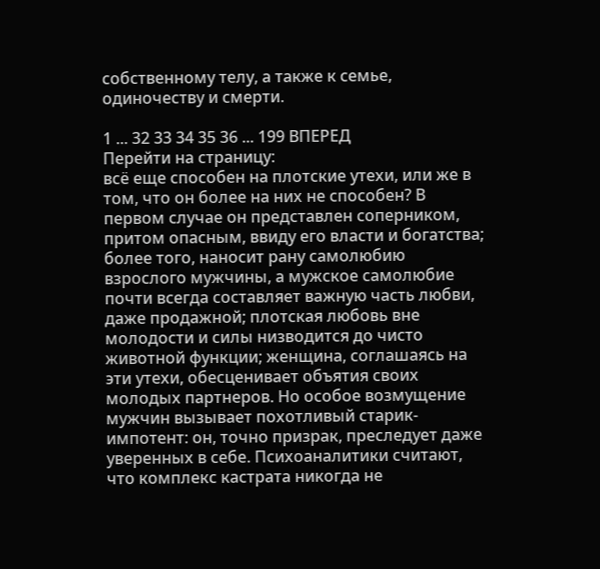собственному телу, а также к семье, одиночеству и смерти.

1 ... 32 33 34 35 36 ... 199 ВПЕРЕД
Перейти на страницу:
всё еще способен на плотские утехи, или же в том, что он более на них не способен? В первом случае он представлен соперником, притом опасным, ввиду его власти и богатства; более того, наносит рану самолюбию взрослого мужчины, а мужское самолюбие почти всегда составляет важную часть любви, даже продажной; плотская любовь вне молодости и силы низводится до чисто животной функции; женщина, соглашаясь на эти утехи, обесценивает объятия своих молодых партнеров. Но особое возмущение мужчин вызывает похотливый старик-импотент: он, точно призрак, преследует даже уверенных в себе. Психоаналитики считают, что комплекс кастрата никогда не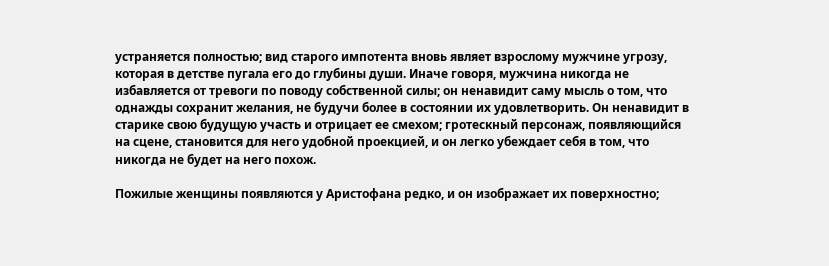устраняется полностью; вид старого импотента вновь являет взрослому мужчине угрозу, которая в детстве пугала его до глубины души. Иначе говоря, мужчина никогда не избавляется от тревоги по поводу собственной силы; он ненавидит саму мысль о том, что однажды сохранит желания, не будучи более в состоянии их удовлетворить. Он ненавидит в старике свою будущую участь и отрицает ее смехом; гротескный персонаж, появляющийся на сцене, становится для него удобной проекцией, и он легко убеждает себя в том, что никогда не будет на него похож.

Пожилые женщины появляются у Аристофана редко, и он изображает их поверхностно;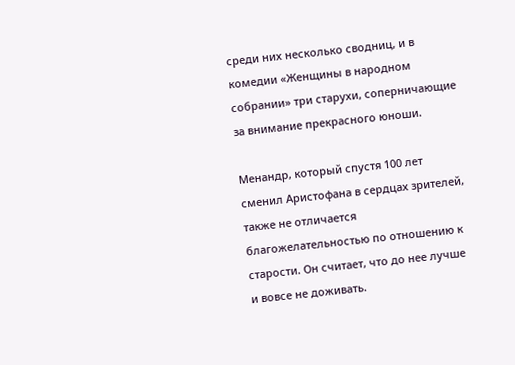среди них несколько сводниц, и в комедии «Женщины в народном собрании» три старухи, соперничающие за внимание прекрасного юноши.

Менандр, который спустя 100 лет сменил Аристофана в сердцах зрителей, также не отличается благожелательностью по отношению к старости. Он считает, что до нее лучше и вовсе не доживать.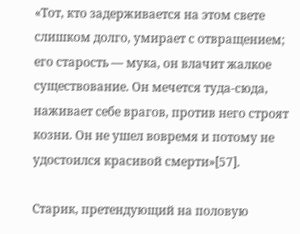«Тот, кто задерживается на этом свете слишком долго, умирает с отвращением; его старость — мука, он влачит жалкое существование. Он мечется туда-сюда, наживает себе врагов, против него строят козни. Он не ушел вовремя и потому не удостоился красивой смерти»[57].

Старик, претендующий на половую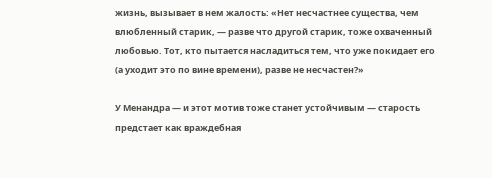жизнь, вызывает в нем жалость: «Нет несчастнее существа, чем влюбленный старик, — разве что другой старик, тоже охваченный любовью. Тот, кто пытается насладиться тем, что уже покидает его (а уходит это по вине времени), разве не несчастен?»

У Менандра — и этот мотив тоже станет устойчивым — старость предстает как враждебная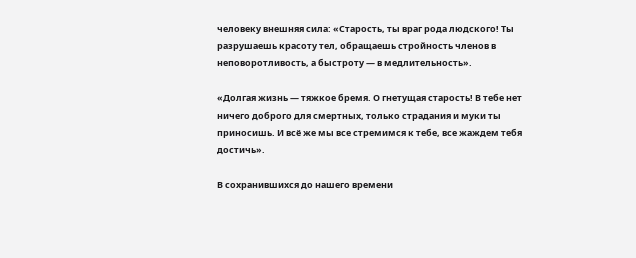человеку внешняя сила: «Старость, ты враг рода людского! Ты разрушаешь красоту тел, обращаешь стройность членов в неповоротливость, а быстроту — в медлительность».

«Долгая жизнь — тяжкое бремя. О гнетущая старость! В тебе нет ничего доброго для смертных, только страдания и муки ты приносишь. И всё же мы все стремимся к тебе, все жаждем тебя достичь».

В сохранившихся до нашего времени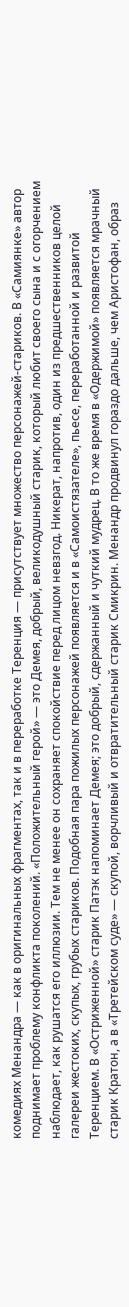комедиях Менандра — как в оригинальных фрагментах, так и в переработке Теренция — присутствует множество персонажей-стариков. В «Самиянке» автор поднимает проблему конфликта поколений. «Положительный герой» — это Демея, добрый, великодушный старик, который любит своего сына и с огорчением наблюдает, как рушатся его иллюзии. Тем не менее он сохраняет спокойствие перед лицом невзгод. Никерат, напротив, один из предшественников целой галереи жестоких, скупых, грубых стариков. Подобная пара пожилых персонажей появляется и в «Самоистязателе», пьесе, переработанной и развитой Теренцием. В «Остриженной» старик Патэк напоминает Демея; это добрый, сдержанный и чуткий мудрец. В то же время в «Одержимой» появляется мрачный старик Кратон, а в «Третейском суде» — скупой, ворчливый и отвратительный старик Смикрин. Менандр продвинул гораздо дальше, чем Аристофан, образ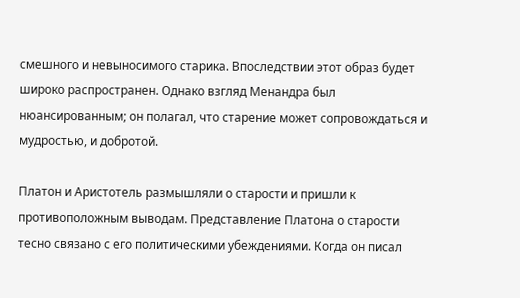смешного и невыносимого старика. Впоследствии этот образ будет широко распространен. Однако взгляд Менандра был нюансированным; он полагал, что старение может сопровождаться и мудростью, и добротой.

Платон и Аристотель размышляли о старости и пришли к противоположным выводам. Представление Платона о старости тесно связано с его политическими убеждениями. Когда он писал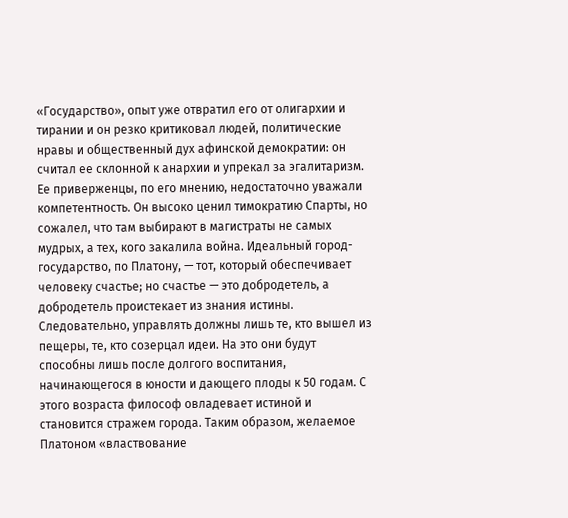«Государство», опыт уже отвратил его от олигархии и тирании и он резко критиковал людей, политические нравы и общественный дух афинской демократии: он считал ее склонной к анархии и упрекал за эгалитаризм. Ее приверженцы, по его мнению, недостаточно уважали компетентность. Он высоко ценил тимократию Спарты, но сожалел, что там выбирают в магистраты не самых мудрых, а тех, кого закалила война. Идеальный город-государство, по Платону, — тот, который обеспечивает человеку счастье; но счастье — это добродетель, а добродетель проистекает из знания истины. Следовательно, управлять должны лишь те, кто вышел из пещеры, те, кто созерцал идеи. На это они будут способны лишь после долгого воспитания, начинающегося в юности и дающего плоды к 50 годам. С этого возраста философ овладевает истиной и становится стражем города. Таким образом, желаемое Платоном «властвование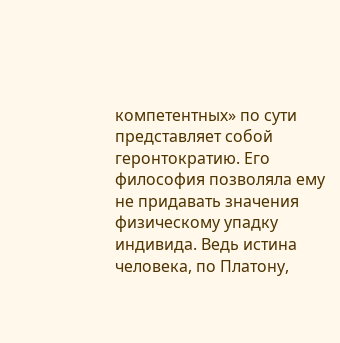компетентных» по сути представляет собой геронтократию. Его философия позволяла ему не придавать значения физическому упадку индивида. Ведь истина человека, по Платону,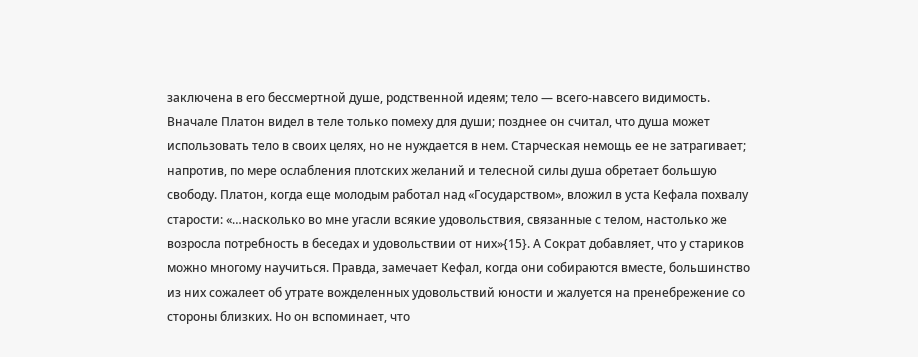заключена в его бессмертной душе, родственной идеям; тело — всего-навсего видимость. Вначале Платон видел в теле только помеху для души; позднее он считал, что душа может использовать тело в своих целях, но не нуждается в нем. Старческая немощь ее не затрагивает; напротив, по мере ослабления плотских желаний и телесной силы душа обретает большую свободу. Платон, когда еще молодым работал над «Государством», вложил в уста Кефала похвалу старости: «…насколько во мне угасли всякие удовольствия, связанные с телом, настолько же возросла потребность в беседах и удовольствии от них»{15}. А Сократ добавляет, что у стариков можно многому научиться. Правда, замечает Кефал, когда они собираются вместе, большинство из них сожалеет об утрате вожделенных удовольствий юности и жалуется на пренебрежение со стороны близких. Но он вспоминает, что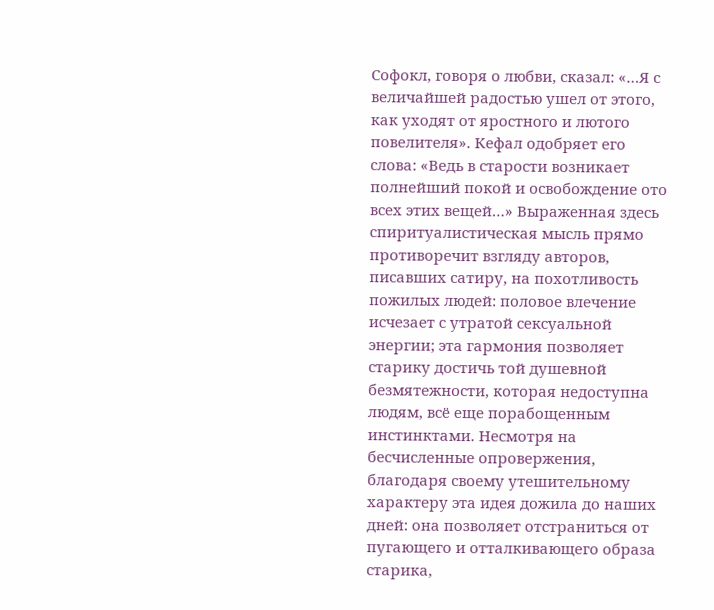Софокл, говоря о любви, сказал: «…Я с величайшей радостью ушел от этого, как уходят от яростного и лютого повелителя». Кефал одобряет его слова: «Ведь в старости возникает полнейший покой и освобождение ото всех этих вещей…» Выраженная здесь спиритуалистическая мысль прямо противоречит взгляду авторов, писавших сатиру, на похотливость пожилых людей: половое влечение исчезает с утратой сексуальной энергии; эта гармония позволяет старику достичь той душевной безмятежности, которая недоступна людям, всё еще порабощенным инстинктами. Несмотря на бесчисленные опровержения, благодаря своему утешительному характеру эта идея дожила до наших дней: она позволяет отстраниться от пугающего и отталкивающего образа старика,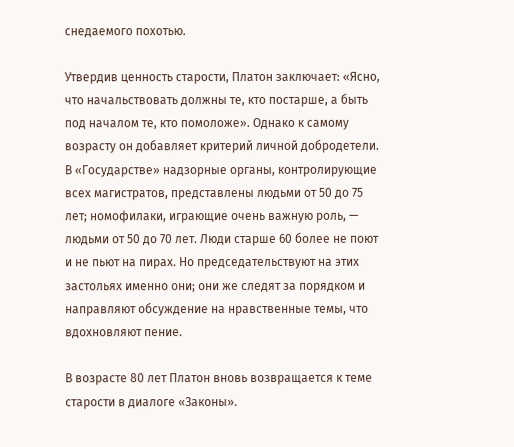снедаемого похотью.

Утвердив ценность старости, Платон заключает: «Ясно, что начальствовать должны те, кто постарше, а быть под началом те, кто помоложе». Однако к самому возрасту он добавляет критерий личной добродетели. В «Государстве» надзорные органы, контролирующие всех магистратов, представлены людьми от 50 до 75 лет; номофилаки, играющие очень важную роль, — людьми от 50 до 70 лет. Люди старше 60 более не поют и не пьют на пирах. Но председательствуют на этих застольях именно они; они же следят за порядком и направляют обсуждение на нравственные темы, что вдохновляют пение.

В возрасте 80 лет Платон вновь возвращается к теме старости в диалоге «Законы».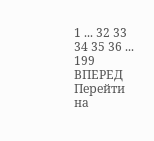1 ... 32 33 34 35 36 ... 199 ВПЕРЕД
Перейти на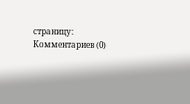страницу:
Комментариев (0)